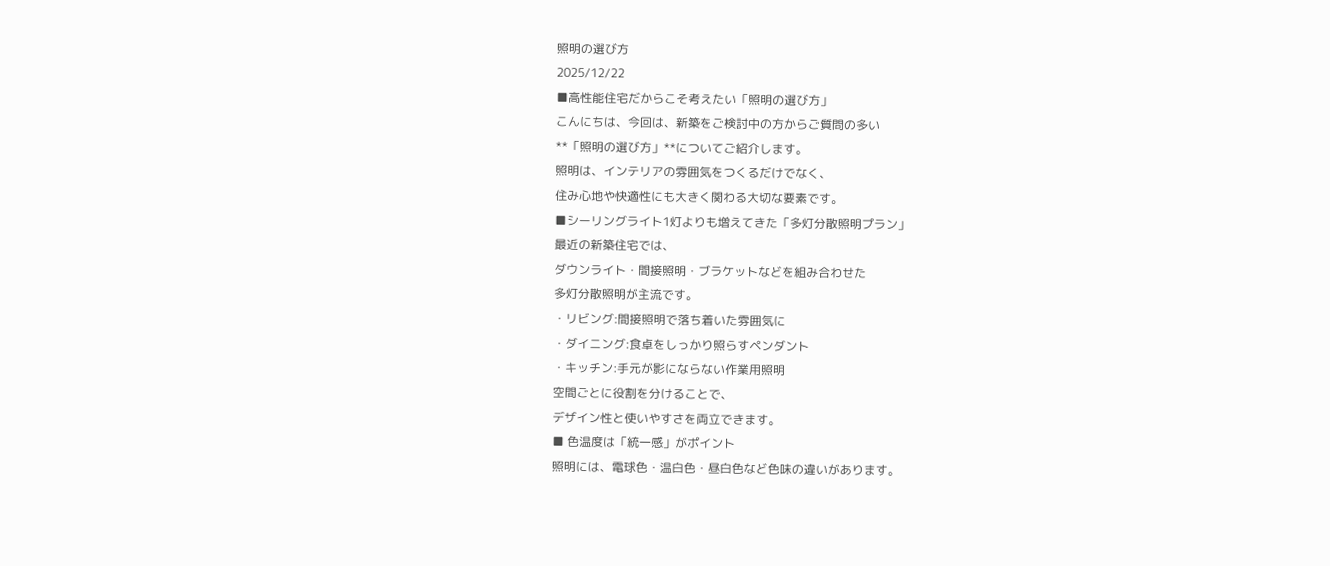照明の選び方
2025/12/22
■高性能住宅だからこそ考えたい「照明の選び方」
こんにちは、今回は、新築をご検討中の方からご質問の多い
**「照明の選び方」**についてご紹介します。
照明は、インテリアの雰囲気をつくるだけでなく、
住み心地や快適性にも大きく関わる大切な要素です。
■シーリングライト1灯よりも増えてきた「多灯分散照明プラン」
最近の新築住宅では、
ダウンライト・間接照明・ブラケットなどを組み合わせた
多灯分散照明が主流です。
・リビング:間接照明で落ち着いた雰囲気に
・ダイニング:食卓をしっかり照らすペンダント
・キッチン:手元が影にならない作業用照明
空間ごとに役割を分けることで、
デザイン性と使いやすさを両立できます。
■ 色温度は「統一感」がポイント
照明には、電球色・温白色・昼白色など色味の違いがあります。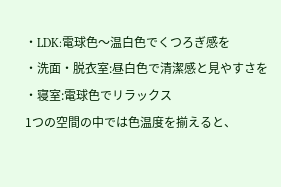・LDK:電球色〜温白色でくつろぎ感を
・洗面・脱衣室:昼白色で清潔感と見やすさを
・寝室:電球色でリラックス
1つの空間の中では色温度を揃えると、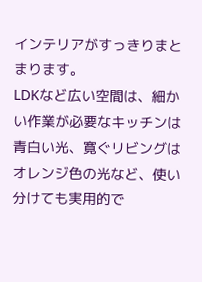インテリアがすっきりまとまります。
LDKなど広い空間は、細かい作業が必要なキッチンは青白い光、寛ぐリビングはオレンジ色の光など、使い分けても実用的で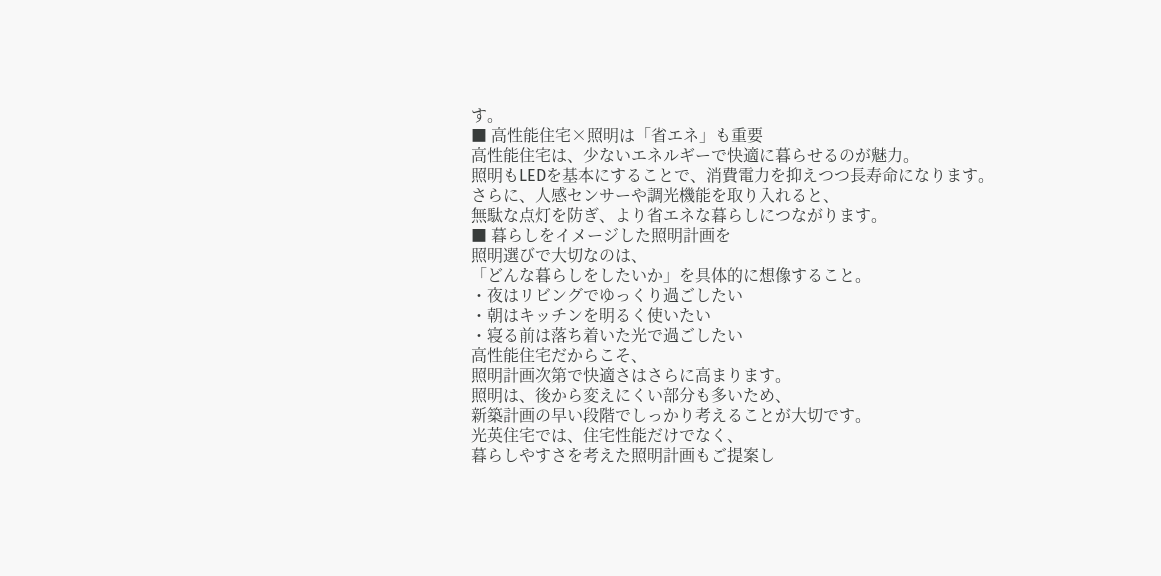す。
■ 高性能住宅×照明は「省エネ」も重要
高性能住宅は、少ないエネルギーで快適に暮らせるのが魅力。
照明もLEDを基本にすることで、消費電力を抑えつつ長寿命になります。
さらに、人感センサーや調光機能を取り入れると、
無駄な点灯を防ぎ、より省エネな暮らしにつながります。
■ 暮らしをイメージした照明計画を
照明選びで大切なのは、
「どんな暮らしをしたいか」を具体的に想像すること。
・夜はリビングでゆっくり過ごしたい
・朝はキッチンを明るく使いたい
・寝る前は落ち着いた光で過ごしたい
高性能住宅だからこそ、
照明計画次第で快適さはさらに高まります。
照明は、後から変えにくい部分も多いため、
新築計画の早い段階でしっかり考えることが大切です。
光英住宅では、住宅性能だけでなく、
暮らしやすさを考えた照明計画もご提案し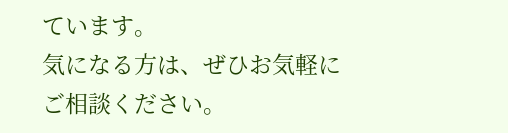ています。
気になる方は、ぜひお気軽にご相談ください。